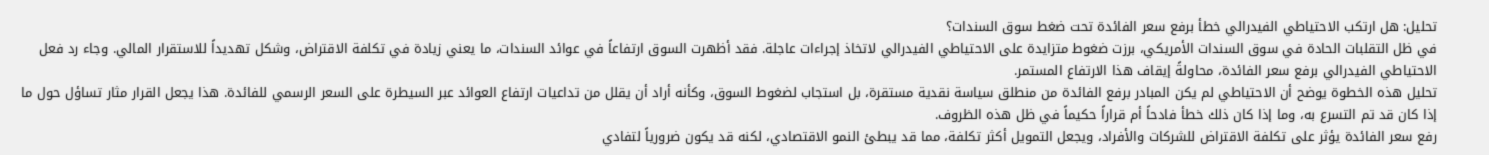تحليل: هل ارتكب الاحتياطي الفيدرالي خطأ برفع سعر الفائدة تحت ضغط سوق السندات؟
في ظل التقلبات الحادة في سوق السندات الأمريكي، برزت ضغوط متزايدة على الاحتياطي الفيدرالي لاتخاذ إجراءات عاجلة. فقد أظهرت السوق ارتفاعاً في عوائد السندات، ما يعني زيادة في تكلفة الاقتراض، وشكل تهديداً للاستقرار المالي. وجاء رد فعل الاحتياطي الفيدرالي برفع سعر الفائدة، محاولةً إيقاف هذا الارتفاع المستمر.
تحليل هذه الخطوة يوضح أن الاحتياطي لم يكن المبادر برفع الفائدة من منطلق سياسة نقدية مستقرة، بل استجاب لضغوط السوق، وكأنه أراد أن يقلل من تداعيات ارتفاع العوائد عبر السيطرة على السعر الرسمي للفائدة. هذا يجعل القرار مثار تساؤل حول ما إذا كان قد تم التسرع به، وما إذا كان ذلك خطأ فادحاً أم قراراً حكيماً في ظل هذه الظروف.
رفع سعر الفائدة يؤثر على تكلفة الاقتراض للشركات والأفراد، ويجعل التمويل أكثر تكلفة، مما قد يبطئ النمو الاقتصادي، لكنه قد يكون ضرورياً لتفادي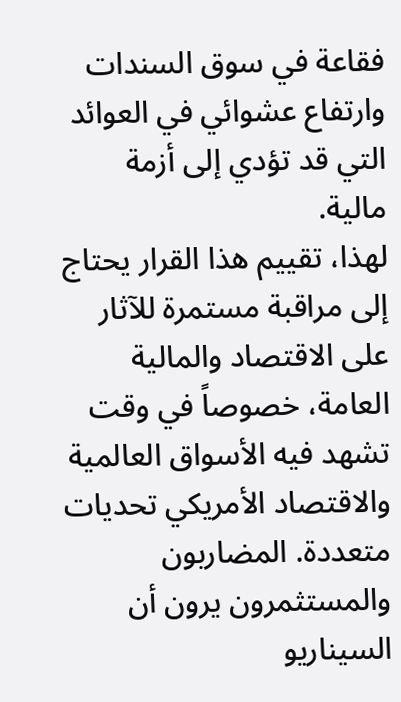فقاعة في سوق السندات وارتفاع عشوائي في العوائد التي قد تؤدي إلى أزمة مالية.
لهذا، تقييم هذا القرار يحتاج إلى مراقبة مستمرة للآثار على الاقتصاد والمالية العامة، خصوصاً في وقت تشهد فيه الأسواق العالمية والاقتصاد الأمريكي تحديات متعددة. المضاربون والمستثمرون يرون أن السيناريو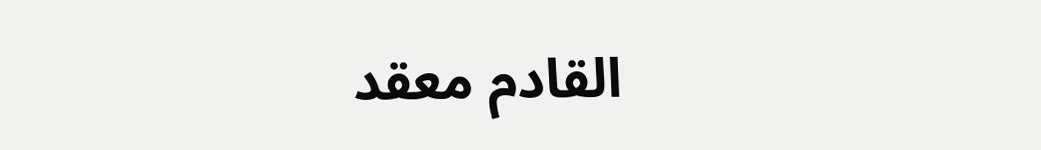القادم معقد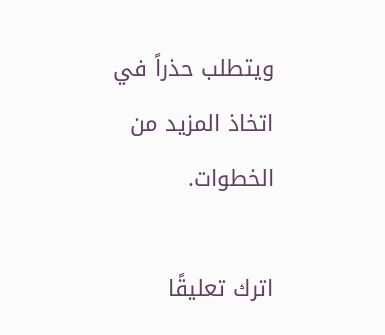ويتطلب حذراً في اتخاذ المزيد من الخطوات.

اترك تعليقًا